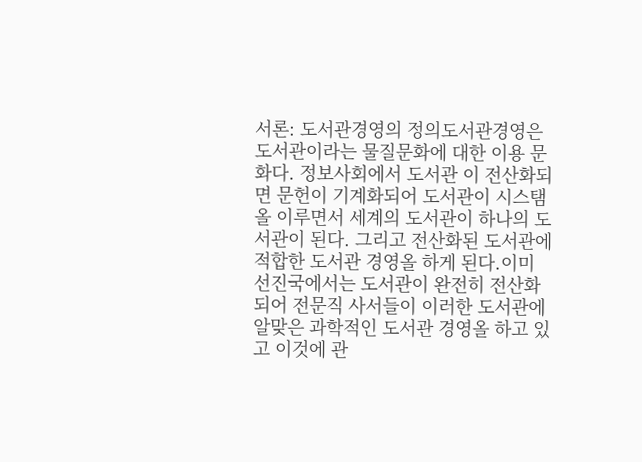서론: 도서관경영의 정의도서관경영은 도서관이라는 물질문화에 대한 이용 문화다. 정보사회에서 도서관 이 전산화되면 문헌이 기계화되어 도서관이 시스탬올 이루면서 세계의 도서관이 하나의 도서관이 된다. 그리고 전산화된 도서관에 적합한 도서관 경영올 하게 된다.이미 선진국에서는 도서관이 완전히 전산화되어 전문직 사서들이 이러한 도서관에 알맞은 과학적인 도서관 경영올 하고 있고 이것에 관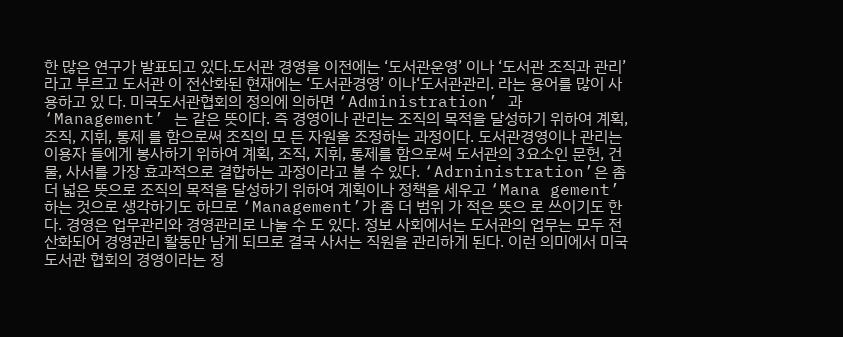한 많은 연구가 발표되고 있다.도서관 경영을 이전에는 ‘도서관운영’ 이나 ‘도서관 조직과 관리’ 라고 부르고 도서관 이 전산화된 현재에는 ‘도서관경영’ 이나‘도서관관리. 라는 용어를 많이 사용하고 있 다. 미국도서관협회의 정의에 의하면 ‘Administration’ 과 ‘Management’ 는 같은 뜻이다. 즉 경영이나 관리는 조직의 목적을 달성하기 위하여 계획, 조직, 지휘, 통제 를 함으로써 조직의 모 든 자원올 조정하는 과정이다. 도서관경영이나 관리는 이용자 들에게 봉사하기 위하여 계획, 조직, 지휘, 통제를 함으로써 도서관의 3요소인 문헌, 건물, 사서를 가장 효과적으로 결합하는 과정이라고 볼 수 있다. ‘Adrninistration’은 좀 더 넓은 뜻으로 조직의 목적을 달성하기 위하여 계획이나 정책을 세우고 ‘Mana gement’하는 것으로 생각하기도 하므로 ‘Management’가 좀 더 범위 가 적은 뜻으 로 쓰이기도 한다. 경영은 업무관리와 경영관리로 나눌 수 도 있다. 정보 사회에서는 도서관의 업무는 모두 전산화되어 경영관리 활동만 남게 되므로 결국 사서는 직원을 관리하게 된다. 이런 의미에서 미국 도서관 협회의 경영이라는 정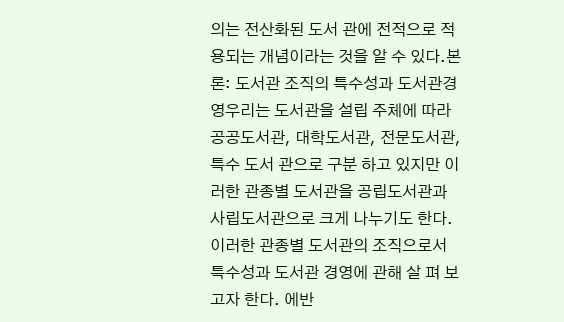의는 전산화된 도서 관에 전적으로 적용되는 개념이라는 것을 알 수 있다.본론: 도서관 조직의 특수성과 도서관경영우리는 도서관을 설립 주체에 따라 공공도서관, 대학도서관, 전문도서관, 특수 도서 관으로 구분 하고 있지만 이러한 관종별 도서관을 공립도서관과 사립도서관으로 크게 나누기도 한다. 이러한 관종별 도서관의 조직으로서 특수성과 도서관 경영에 관해 살 펴 보고자 한다. 에반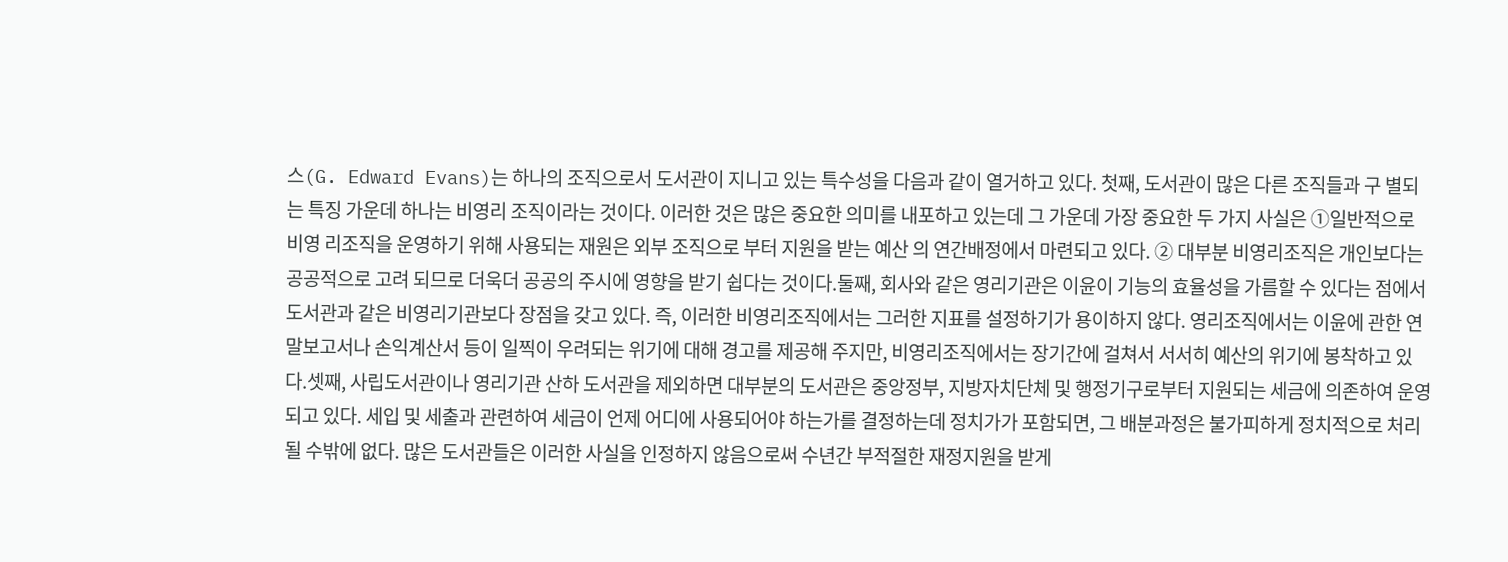스(G. Edward Evans)는 하나의 조직으로서 도서관이 지니고 있는 특수성을 다음과 같이 열거하고 있다. 첫째, 도서관이 많은 다른 조직들과 구 별되는 특징 가운데 하나는 비영리 조직이라는 것이다. 이러한 것은 많은 중요한 의미를 내포하고 있는데 그 가운데 가장 중요한 두 가지 사실은 ①일반적으로 비영 리조직을 운영하기 위해 사용되는 재원은 외부 조직으로 부터 지원을 받는 예산 의 연간배정에서 마련되고 있다. ② 대부분 비영리조직은 개인보다는 공공적으로 고려 되므로 더욱더 공공의 주시에 영향을 받기 쉽다는 것이다.둘째, 회사와 같은 영리기관은 이윤이 기능의 효율성을 가름할 수 있다는 점에서 도서관과 같은 비영리기관보다 장점을 갖고 있다. 즉, 이러한 비영리조직에서는 그러한 지표를 설정하기가 용이하지 않다. 영리조직에서는 이윤에 관한 연말보고서나 손익계산서 등이 일찍이 우려되는 위기에 대해 경고를 제공해 주지만, 비영리조직에서는 장기간에 걸쳐서 서서히 예산의 위기에 봉착하고 있다.셋째, 사립도서관이나 영리기관 산하 도서관을 제외하면 대부분의 도서관은 중앙정부, 지방자치단체 및 행정기구로부터 지원되는 세금에 의존하여 운영되고 있다. 세입 및 세출과 관련하여 세금이 언제 어디에 사용되어야 하는가를 결정하는데 정치가가 포함되면, 그 배분과정은 불가피하게 정치적으로 처리될 수밖에 없다. 많은 도서관들은 이러한 사실을 인정하지 않음으로써 수년간 부적절한 재정지원을 받게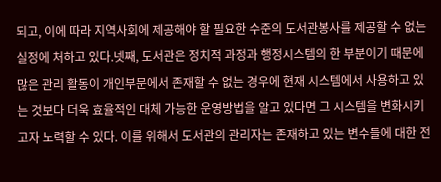되고, 이에 따라 지역사회에 제공해야 할 필요한 수준의 도서관봉사를 제공할 수 없는 실정에 처하고 있다.넷째, 도서관은 정치적 과정과 행정시스템의 한 부분이기 때문에 많은 관리 활동이 개인부문에서 존재할 수 없는 경우에 현재 시스템에서 사용하고 있는 것보다 더욱 효율적인 대체 가능한 운영방법을 알고 있다면 그 시스템을 변화시키고자 노력할 수 있다. 이를 위해서 도서관의 관리자는 존재하고 있는 변수들에 대한 전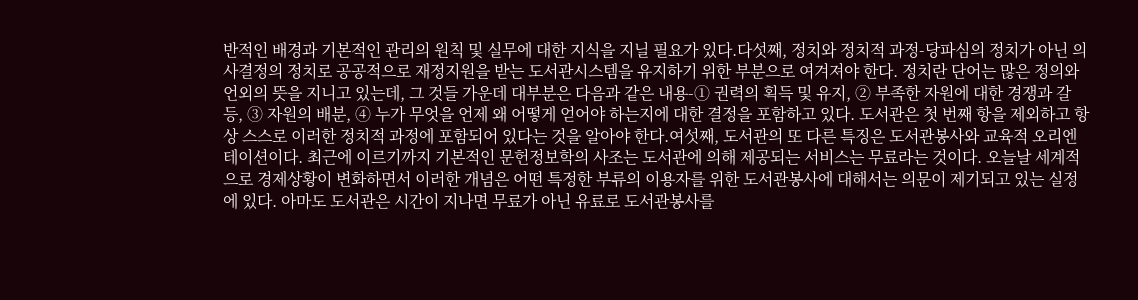반적인 배경과 기본적인 관리의 원칙 및 실무에 대한 지식을 지닐 필요가 있다.다섯째, 정치와 정치적 과정-당파심의 정치가 아닌 의사결정의 정치로 공공적으로 재정지원을 받는 도서관시스템을 유지하기 위한 부분으로 여겨져야 한다. 정치란 단어는 많은 정의와 언외의 뜻을 지니고 있는데, 그 것들 가운데 대부분은 다음과 같은 내용-① 권력의 획득 및 유지, ② 부족한 자원에 대한 경쟁과 갈등, ③ 자원의 배분, ④ 누가 무엇을 언제 왜 어떻게 얻어야 하는지에 대한 결정을 포함하고 있다. 도서관은 첫 번째 항을 제외하고 항상 스스로 이러한 정치적 과정에 포함되어 있다는 것을 알아야 한다.여섯째, 도서관의 또 다른 특징은 도서관봉사와 교육적 오리엔테이션이다. 최근에 이르기까지 기본적인 문헌정보학의 사조는 도서관에 의해 제공되는 서비스는 무료라는 것이다. 오늘날 세계적으로 경제상황이 변화하면서 이러한 개념은 어떤 특정한 부류의 이용자를 위한 도서관봉사에 대해서는 의문이 제기되고 있는 실정에 있다. 아마도 도서관은 시간이 지나면 무료가 아닌 유료로 도서관봉사를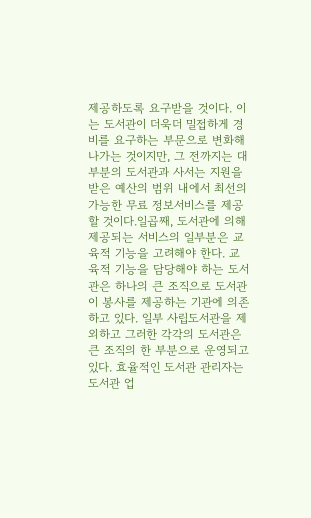제공하도록 요구받을 것이다. 이는 도서관이 더욱더 밀접하게 경비를 요구하는 부문으로 변화해 나가는 것이지만, 그 전까지는 대부분의 도서관과 사서는 지원을 받은 예산의 범위 내에서 최선의 가능한 무료 정보서비스를 제공할 것이다.일곱째, 도서관에 의해 제공되는 서비스의 일부분은 교육적 기능을 고려해야 한다. 교육적 기능을 담당해야 하는 도서관은 하나의 큰 조직으로 도서관이 봉사를 제공하는 기관에 의존하고 있다. 일부 사립도서관을 제외하고 그러한 각각의 도서관은 큰 조직의 한 부분으로 운영되고 있다. 효율적인 도서관 관리자는 도서관 업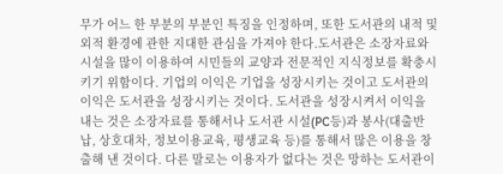무가 어느 한 부분의 부분인 특징을 인정하며, 또한 도서관의 내적 및 외적 환경에 관한 지대한 관심을 가져야 한다.도서관은 소장자료와 시설을 많이 이용하여 시민들의 교양과 전문적인 지식정보를 확충시키기 위함이다. 기업의 이익은 기업을 성장시키는 것이고 도서관의 이익은 도서관을 성장시키는 것이다. 도서관을 성장시켜서 이익을 내는 것은 소장자료를 통해서나 도서관 시설(PC등)과 봉사(대출반납, 상호대차, 정보이용교육, 평생교육 등)를 통해서 많은 이용을 창출해 낸 것이다. 다른 말로는 이용자가 없다는 것은 망하는 도서관이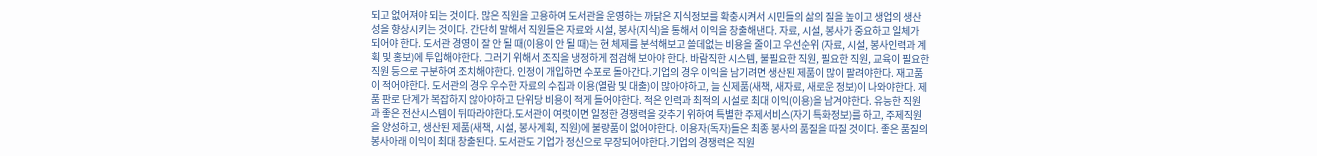되고 없어져야 되는 것이다. 많은 직원을 고용하여 도서관을 운영하는 까닭은 지식정보를 확충시켜서 시민들의 삶의 질을 높이고 생업의 생산성을 향상시키는 것이다. 간단히 말해서 직원들은 자료와 시설, 봉사(지식)을 통해서 이익을 창출해낸다. 자료, 시설, 봉사가 중요하고 일체가 되어야 한다. 도서관 경영이 잘 안 될 때(이용이 안 될 때)는 현 체제를 분석해보고 쓸데없는 비용을 줄이고 우선순위 (자료, 시설, 봉사인력과 계획 및 홍보)에 투입해야한다. 그러기 위해서 조직을 냉정하게 점검해 보아야 한다. 바람직한 시스템, 불필요한 직원, 필요한 직원, 교육이 필요한 직원 등으로 구분하여 조치해야한다. 인정이 개입하면 수포로 돌아간다.기업의 경우 이익을 남기려면 생산된 제품이 많이 팔려야한다. 재고품이 적어야한다. 도서관의 경우 우수한 자료의 수집과 이용(열람 및 대출)이 많아야하고, 늘 신제품(새책, 새자료, 새로운 정보)이 나와야한다. 제품 판로 단계가 복잡하지 않아야하고 단위당 비용이 적게 들어야한다. 적은 인력과 최적의 시설로 최대 이익(이용)을 남겨야한다. 유능한 직원과 좋은 전산시스템이 뒤따라야한다.도서관이 여럿이면 일정한 경쟁력을 갖추기 위하여 특별한 주제서비스(자기 특화정보)를 하고, 주제직원을 양성하고, 생산된 제품(새책, 시설, 봉사계획, 직원)에 불량품이 없어야한다. 이용자(독자)들은 최종 봉사의 품질을 따질 것이다. 좋은 품질의 봉사아래 이익이 최대 창출된다. 도서관도 기업가 정신으로 무장되어야한다.기업의 경쟁력은 직원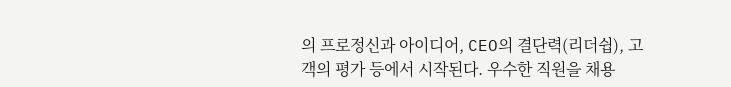의 프로정신과 아이디어, CEO의 결단력(리더쉽), 고객의 평가 등에서 시작된다. 우수한 직원을 채용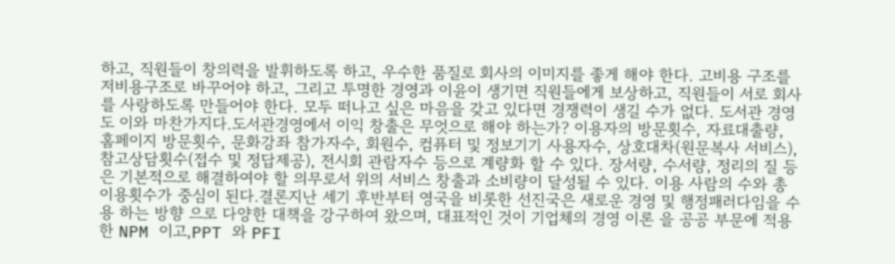하고, 직원들이 창의력을 발휘하도록 하고, 우수한 품질로 회사의 이미지를 좋게 해야 한다. 고비용 구조를 저비용구조로 바꾸어야 하고, 그리고 투명한 경영과 이윤이 생기면 직원들에게 보상하고, 직원들이 서로 회사를 사랑하도록 만들어야 한다. 모두 떠나고 싶은 마음을 갖고 있다면 경쟁력이 생길 수가 없다. 도서관 경영도 이와 마찬가지다.도서관경영에서 이익 창출은 무엇으로 해야 하는가? 이용자의 방문횟수, 자료대출량, 홈페이지 방문횟수, 문화강좌 참가자수, 회원수, 컴퓨터 및 정보기기 사용자수, 상호대차(원문복사 서비스), 참고상담횟수(접수 및 정답제공), 전시회 관람자수 등으로 계량화 할 수 있다. 장서량, 수서량, 정리의 질 등은 기본적으로 해결하여야 할 의무로서 위의 서비스 창출과 소비량이 달성될 수 있다. 이용 사람의 수와 총 이용횟수가 중심이 된다.결론지난 세기 후반부터 영국을 비롯한 선진국은 새로운 경영 및 행정패러다임을 수용 하는 방향 으로 다양한 대책을 강구하여 왔으며, 대표적인 것이 기업체의 경영 이론 을 공공 부문에 적용 한 NPM 이고,PPT 와 PFI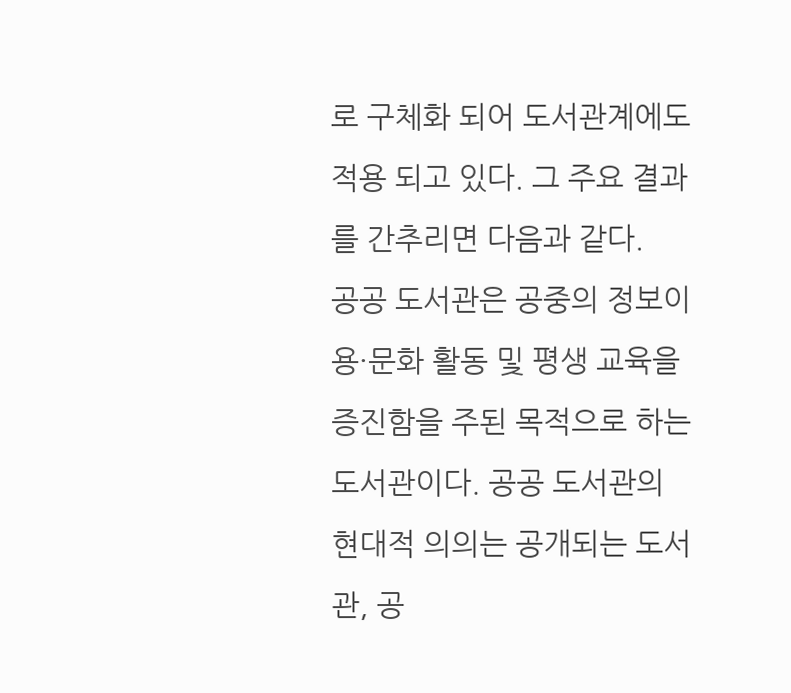로 구체화 되어 도서관계에도 적용 되고 있다. 그 주요 결과를 간추리면 다음과 같다.
공공 도서관은 공중의 정보이용·문화 활동 및 평생 교육을 증진함을 주된 목적으로 하는 도서관이다. 공공 도서관의 현대적 의의는 공개되는 도서관, 공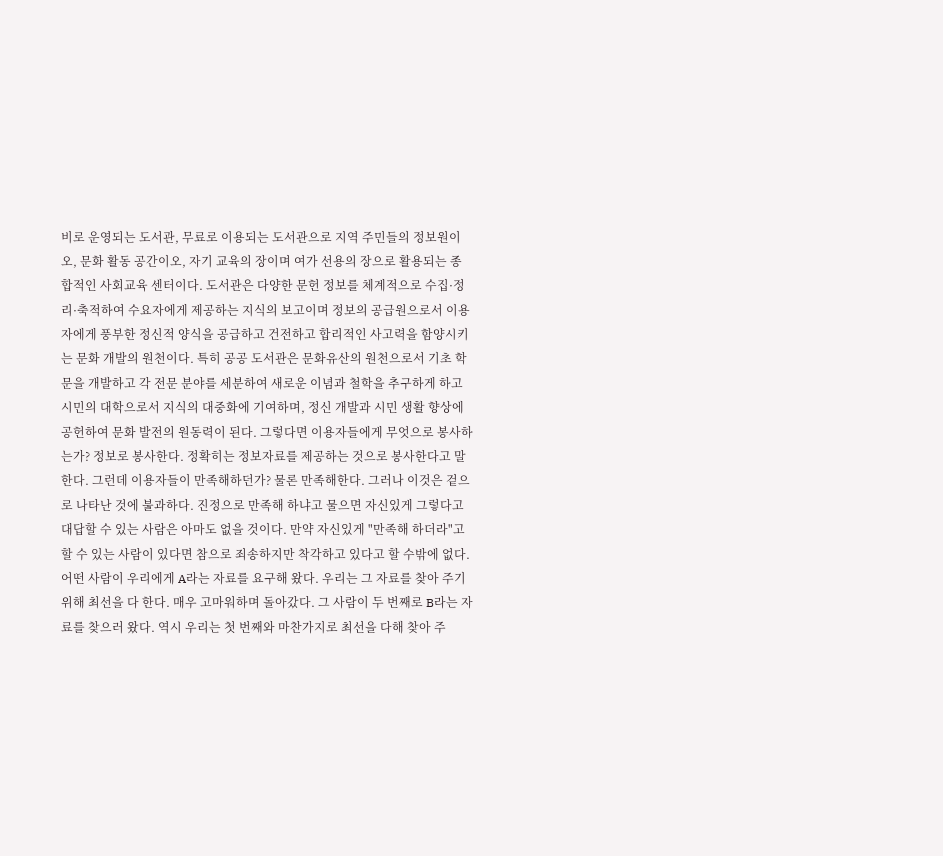비로 운영되는 도서관, 무료로 이용되는 도서관으로 지역 주민들의 정보원이오, 문화 활동 공간이오, 자기 교육의 장이며 여가 선용의 장으로 활용되는 종합적인 사회교육 센터이다. 도서관은 다양한 문헌 정보를 체계적으로 수집·정리·축적하여 수요자에게 제공하는 지식의 보고이며 정보의 공급원으로서 이용자에게 풍부한 정신적 양식을 공급하고 건전하고 합리적인 사고력을 함양시키는 문화 개발의 원천이다. 특히 공공 도서관은 문화유산의 원천으로서 기초 학문을 개발하고 각 전문 분야를 세분하여 새로운 이념과 철학을 추구하게 하고 시민의 대학으로서 지식의 대중화에 기여하며, 정신 개발과 시민 생활 향상에 공헌하여 문화 발전의 원동력이 된다. 그렇다면 이용자들에게 무엇으로 봉사하는가? 정보로 봉사한다. 정확히는 정보자료를 제공하는 것으로 봉사한다고 말한다. 그런데 이용자들이 만족해하던가? 물론 만족해한다. 그러나 이것은 겉으로 나타난 것에 불과하다. 진정으로 만족해 하냐고 물으면 자신있게 그렇다고 대답할 수 있는 사람은 아마도 없을 것이다. 만약 자신있게 "만족해 하더라"고 할 수 있는 사람이 있다면 참으로 죄송하지만 착각하고 있다고 할 수밖에 없다.어떤 사람이 우리에게 A라는 자료를 요구해 왔다. 우리는 그 자료를 찾아 주기위해 최선을 다 한다. 매우 고마워하며 돌아갔다. 그 사람이 두 번째로 B라는 자료를 찾으러 왔다. 역시 우리는 첫 번째와 마찬가지로 최선을 다해 찾아 주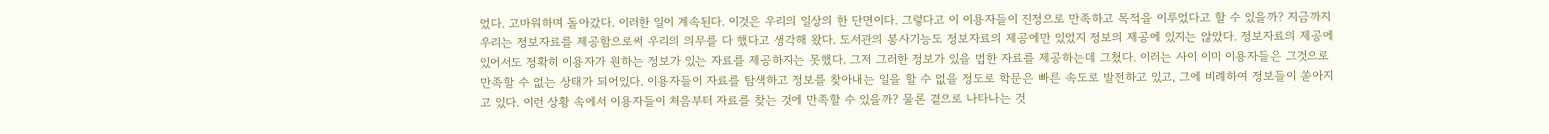었다. 고마워하며 돌아갔다. 이러한 일이 계속된다. 이것은 우리의 일상의 한 단면이다. 그렇다고 이 이용자들이 진정으로 만족하고 목적을 이루었다고 할 수 있을까? 지금까지 우리는 정보자료를 제공함으로써 우리의 의무를 다 했다고 생각해 왔다. 도서관의 봉사기능도 정보자료의 제공에만 있었지 정보의 제공에 있지는 않았다. 정보자료의 제공에 있어서도 정확히 이용자가 원하는 정보가 있는 자료를 제공하지는 못했다. 그저 그러한 정보가 있을 법한 자료를 제공하는데 그쳤다. 이러는 사이 이미 이용자들은 그것으로 만족할 수 없는 상태가 되어있다. 이용자들이 자료를 탐색하고 정보를 찾아내는 일을 할 수 없을 정도로 학문은 빠른 속도로 발전하고 있고, 그에 비례하여 정보들이 쏟아지고 있다. 이런 상황 속에서 이용자들이 처음부터 자료를 찾는 것에 만족할 수 있을까? 물론 곁으로 나타나는 것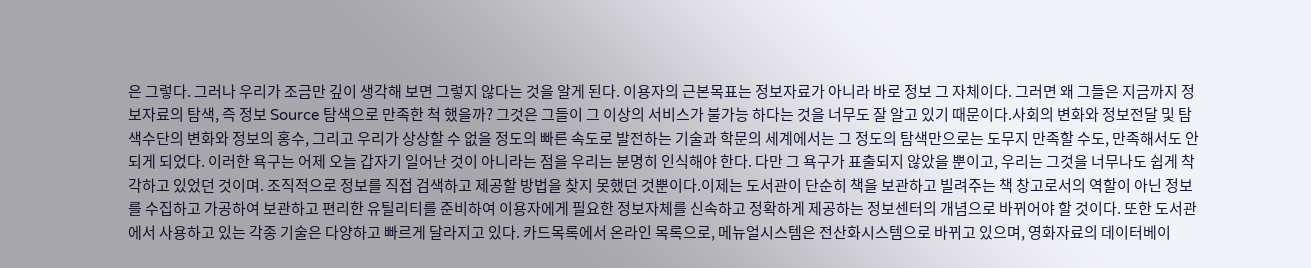은 그렇다. 그러나 우리가 조금만 깊이 생각해 보면 그렇지 않다는 것을 알게 된다. 이용자의 근본목표는 정보자료가 아니라 바로 정보 그 자체이다. 그러면 왜 그들은 지금까지 정보자료의 탐색, 즉 정보 Source 탐색으로 만족한 척 했을까? 그것은 그들이 그 이상의 서비스가 불가능 하다는 것을 너무도 잘 알고 있기 때문이다.사회의 변화와 정보전달 및 탐색수단의 변화와 정보의 홍수, 그리고 우리가 상상할 수 없을 정도의 빠른 속도로 발전하는 기술과 학문의 세계에서는 그 정도의 탐색만으로는 도무지 만족할 수도, 만족해서도 안 되게 되었다. 이러한 욕구는 어제 오늘 갑자기 일어난 것이 아니라는 점을 우리는 분명히 인식해야 한다. 다만 그 욕구가 표출되지 않았을 뿐이고, 우리는 그것을 너무나도 쉽게 착각하고 있었던 것이며. 조직적으로 정보를 직접 검색하고 제공할 방법을 찾지 못했던 것뿐이다.이제는 도서관이 단순히 책을 보관하고 빌려주는 책 창고로서의 역할이 아닌 정보를 수집하고 가공하여 보관하고 편리한 유틸리티를 준비하여 이용자에게 필요한 정보자체를 신속하고 정확하게 제공하는 정보센터의 개념으로 바뀌어야 할 것이다. 또한 도서관에서 사용하고 있는 각종 기술은 다양하고 빠르게 달라지고 있다. 카드목록에서 온라인 목록으로, 메뉴얼시스템은 전산화시스템으로 바뀌고 있으며, 영화자료의 데이터베이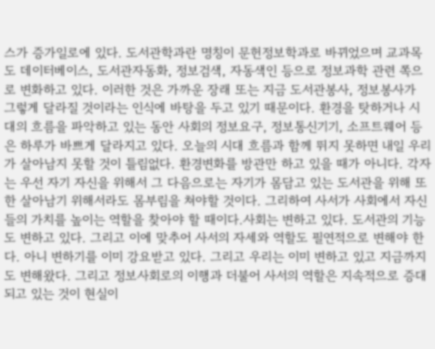스가 증가일로에 있다. 도서관학과란 명칭이 문헌정보학과로 바뀌었으며 교과목도 데이터베이스, 도서관자동화, 정보검색, 자동색인 등으로 정보과학 관련 쪽으로 변화하고 있다. 이러한 것은 가까운 장래 또는 지금 도서관봉사, 정보봉사가 그렇게 달라질 것이라는 인식에 바탕을 두고 있기 때문이다. 환경을 탓하거나 시대의 흐름을 파악하고 있는 동안 사회의 정보요구, 정보통신기기, 소프트웨어 등은 하루가 바쁘게 달라지고 있다. 오늘의 시대 흐름과 함께 뛰지 못하면 내일 우리가 살아남지 못할 것이 틀림없다. 환경변화를 방관만 하고 있을 때가 아니다. 각자는 우선 자기 자신을 위해서 그 다음으로는 자기가 몸담고 있는 도서관을 위해 또한 살아남기 위해서라도 몸부림을 쳐야할 것이다. 그리하여 사서가 사회에서 자신들의 가치를 높이는 역할을 찾아야 할 때이다.사회는 변하고 있다. 도서관의 기능도 변하고 있다. 그리고 이에 맞추어 사서의 자세와 역할도 필연적으로 변해야 한다. 아니 변하기를 이미 강요받고 있다. 그리고 우리는 이미 변하고 있고 지금까지도 변해왔다. 그리고 정보사회로의 이행과 더불어 사서의 역할은 지속적으로 증대되고 있는 것이 현실이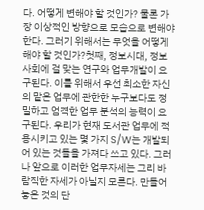다. 어떻게 변해야 할 것인가? 물론 가장 이상적인 방향으로 모습으로 변해야 한다. 그러기 위해서는 무엇을 어떻게 해야 할 것인가?첫째, 정보시대, 정보사회에 걸 맞는 연구와 업무개발이 요구된다. 이를 위해서 우선 최소한 자신의 맡은 업무에 관한한 누구보다도 정밀하고 엄격한 업무 분석의 능력이 요구된다. 우리가 현재 도서관 업무에 적용시키고 있는 몇 가지 S/W는 개발되어 있는 것들을 가져다 쓰고 있다. 그러나 앞으로 이러한 업무자세는 그리 바람직한 자세가 아닐지 모른다. 만들어 놓은 것의 단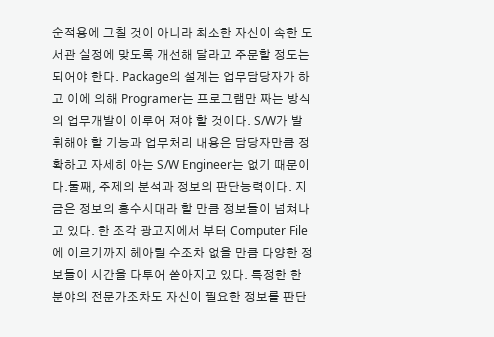순적용에 그칠 것이 아니라 최소한 자신이 속한 도서관 실정에 맞도록 개선해 달라고 주문할 정도는 되어야 한다. Package의 설계는 업무담당자가 하고 이에 의해 Programer는 프로그램만 짜는 방식의 업무개발이 이루어 져야 할 것이다. S/W가 발휘해야 할 기능과 업무처리 내용은 담당자만큼 정확하고 자세히 아는 S/W Engineer는 없기 때문이다.둘째, 주제의 분석과 정보의 판단능력이다. 지금은 정보의 홍수시대라 할 만큼 정보들이 넘쳐나고 있다. 한 조각 광고지에서 부터 Computer File에 이르기까지 헤아릴 수조차 없을 만큼 다양한 정보들이 시간을 다투어 쏟아지고 있다. 특정한 한 분야의 전문가조차도 자신이 필요한 정보를 판단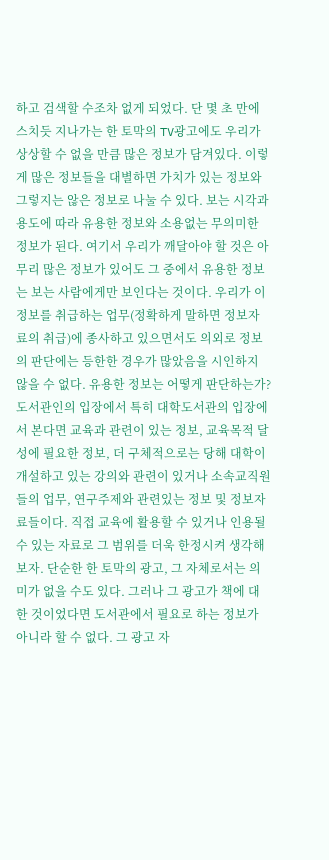하고 검색할 수조차 없게 되었다. 단 몇 초 만에 스치듯 지나가는 한 토막의 TV광고에도 우리가 상상할 수 없을 만큼 많은 정보가 담겨있다. 이렇게 많은 정보들을 대별하면 가치가 있는 정보와 그렇지는 않은 정보로 나눌 수 있다. 보는 시각과 용도에 따라 유용한 정보와 소용없는 무의미한 정보가 된다. 여기서 우리가 깨달아야 할 것은 아무리 많은 정보가 있어도 그 중에서 유용한 정보는 보는 사람에게만 보인다는 것이다. 우리가 이 정보를 취급하는 업무(정확하게 말하면 정보자료의 취급)에 종사하고 있으면서도 의외로 정보의 판단에는 등한한 경우가 많았음을 시인하지 않을 수 없다. 유용한 정보는 어떻게 판단하는가? 도서관인의 입장에서 특히 대학도서관의 입장에서 본다면 교육과 관련이 있는 정보, 교육목적 달성에 필요한 정보, 더 구체적으로는 당해 대학이 개설하고 있는 강의와 관련이 있거나 소속교직원들의 업무, 연구주제와 관련있는 정보 및 정보자료들이다. 직접 교육에 활용할 수 있거나 인용될 수 있는 자료로 그 범위를 더욱 한정시켜 생각해 보자. 단순한 한 토막의 광고, 그 자체로서는 의미가 없을 수도 있다. 그러나 그 광고가 책에 대한 것이었다면 도서관에서 필요로 하는 정보가 아니라 할 수 없다. 그 광고 자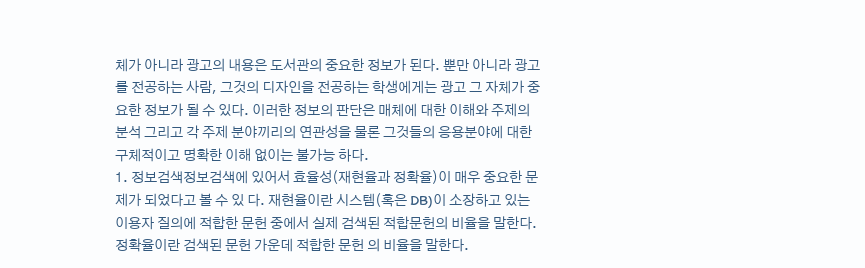체가 아니라 광고의 내용은 도서관의 중요한 정보가 된다. 뿐만 아니라 광고를 전공하는 사람, 그것의 디자인을 전공하는 학생에게는 광고 그 자체가 중요한 정보가 될 수 있다. 이러한 정보의 판단은 매체에 대한 이해와 주제의 분석 그리고 각 주제 분야끼리의 연관성을 물론 그것들의 응용분야에 대한 구체적이고 명확한 이해 없이는 불가능 하다.
1. 정보검색정보검색에 있어서 효율성(재현율과 정확율)이 매우 중요한 문제가 되었다고 볼 수 있 다. 재현율이란 시스템(혹은 DB)이 소장하고 있는 이용자 질의에 적합한 문헌 중에서 실제 검색된 적합문헌의 비율을 말한다. 정확율이란 검색된 문헌 가운데 적합한 문헌 의 비율을 말한다.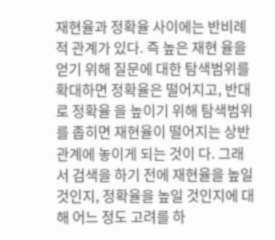재현율과 정확율 사이에는 반비례적 관계가 있다. 즉 높은 재현 율을 얻기 위해 질문에 대한 탐색범위를 확대하면 정확율은 떨어지고, 반대로 정확율 을 높이기 위해 탐색범위를 좁히면 재현율이 떨어지는 상반관계에 놓이게 되는 것이 다. 그래서 검색을 하기 전에 재현율을 높일 것인지, 정확율을 높일 것인지에 대해 어느 정도 고려를 하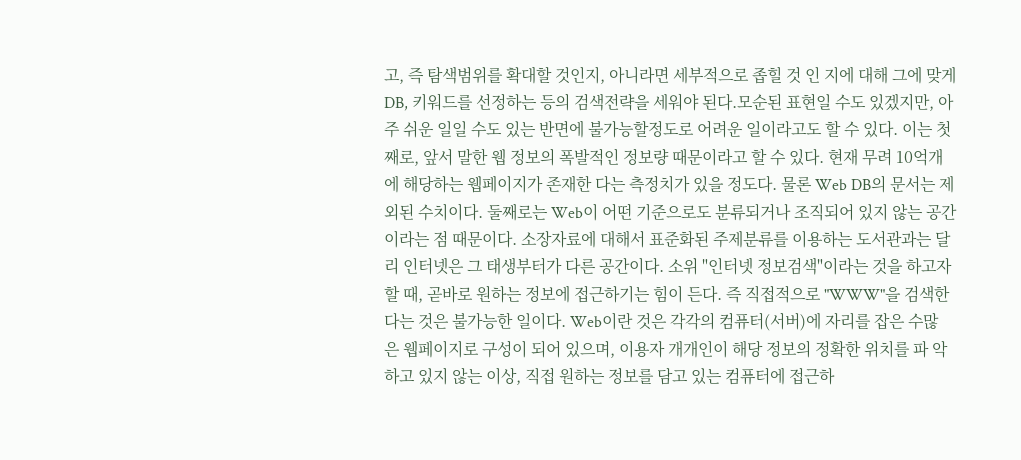고, 즉 탐색범위를 확대할 것인지, 아니라면 세부적으로 좁힐 것 인 지에 대해 그에 맞게 DB, 키워드를 선정하는 등의 검색전략을 세워야 된다.모순된 표현일 수도 있겠지만, 아주 쉬운 일일 수도 있는 반면에 불가능할정도로 어려운 일이라고도 할 수 있다. 이는 첫째로, 앞서 말한 웹 정보의 폭발적인 정보량 때문이라고 할 수 있다. 현재 무려 10억개에 해당하는 웹페이지가 존재한 다는 측정치가 있을 정도다. 물론 Web DB의 문서는 제외된 수치이다. 둘째로는 Web이 어떤 기준으로도 분류되거나 조직되어 있지 않는 공간이라는 점 때문이다. 소장자료에 대해서 표준화된 주제분류를 이용하는 도서관과는 달리 인터넷은 그 태생부터가 다른 공간이다. 소위 "인터넷 정보검색"이라는 것을 하고자 할 때, 곧바로 원하는 정보에 접근하기는 힘이 든다. 즉 직접적으로 "WWW"을 검색한다는 것은 불가능한 일이다. Web이란 것은 각각의 컴퓨터(서버)에 자리를 잡은 수많 은 웹페이지로 구성이 되어 있으며, 이용자 개개인이 해당 정보의 정확한 위치를 파 악하고 있지 않는 이상, 직접 원하는 정보를 담고 있는 컴퓨터에 접근하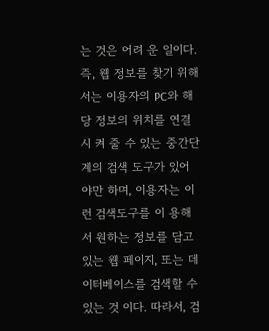는 것은 어려 운 일이다. 즉, 웹 정보를 찾기 위해서는 이용자의 PC와 해당 정보의 위치를 연결시 켜 줄 수 있는 중간단계의 검색 도구가 있어야만 하며, 이용자는 이런 검색도구를 이 용해서 원하는 정보를 담고 있는 웹 페이지, 또는 데이터베이스를 검색할 수 있는 것 이다. 따라서, 검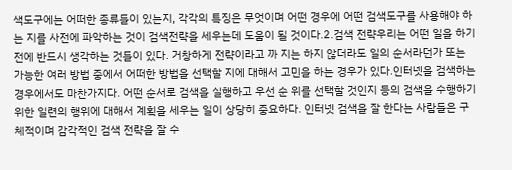색도구에는 어떠한 종류들이 있는지, 각각의 특징은 무엇이며 어떤 경우에 어떤 검색도구를 사용해야 하는 지를 사전에 파악하는 것이 검색전략을 세우는데 도움이 될 것이다.2.검색 전략우리는 어떤 일을 하기 전에 반드시 생각하는 것들이 있다. 거창하게 전략이라고 까 지는 하지 않더라도 일의 순서라던가 또는 가능한 여러 방법 중에서 어떠한 방법을 선택할 지에 대해서 고민을 하는 경우가 있다.인터넷을 검색하는 경우에서도 마찬가지다. 어떤 순서로 검색을 실행하고 우선 순 위를 선택할 것인지 등의 검색을 수행하기 위한 일련의 행위에 대해서 계획을 세우는 일이 상당히 중요하다. 인터넷 검색을 잘 한다는 사람들은 구체적이며 감각적인 검색 전략을 잘 수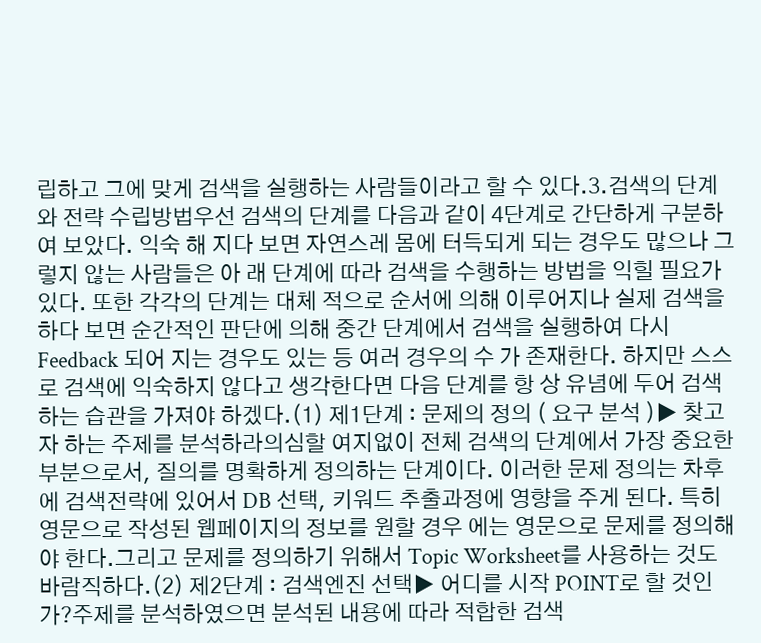립하고 그에 맞게 검색을 실행하는 사람들이라고 할 수 있다.3.검색의 단계와 전략 수립방법우선 검색의 단계를 다음과 같이 4단계로 간단하게 구분하여 보았다. 익숙 해 지다 보면 자연스레 몸에 터득되게 되는 경우도 많으나 그렇지 않는 사람들은 아 래 단계에 따라 검색을 수행하는 방법을 익힐 필요가 있다. 또한 각각의 단계는 대체 적으로 순서에 의해 이루어지나 실제 검색을 하다 보면 순간적인 판단에 의해 중간 단계에서 검색을 실행하여 다시 Feedback 되어 지는 경우도 있는 등 여러 경우의 수 가 존재한다. 하지만 스스로 검색에 익숙하지 않다고 생각한다면 다음 단계를 항 상 유념에 두어 검색하는 습관을 가져야 하겠다.(1) 제1단계 : 문제의 정의 ( 요구 분석 )▶ 찾고자 하는 주제를 분석하라의심할 여지없이 전체 검색의 단계에서 가장 중요한 부분으로서, 질의를 명확하게 정의하는 단계이다. 이러한 문제 정의는 차후에 검색전략에 있어서 DB 선택, 키워드 추출과정에 영향을 주게 된다. 특히 영문으로 작성된 웹페이지의 정보를 원할 경우 에는 영문으로 문제를 정의해야 한다.그리고 문제를 정의하기 위해서 Topic Worksheet를 사용하는 것도 바람직하다.(2) 제2단계 : 검색엔진 선택▶ 어디를 시작 POINT로 할 것인가?주제를 분석하였으면 분석된 내용에 따라 적합한 검색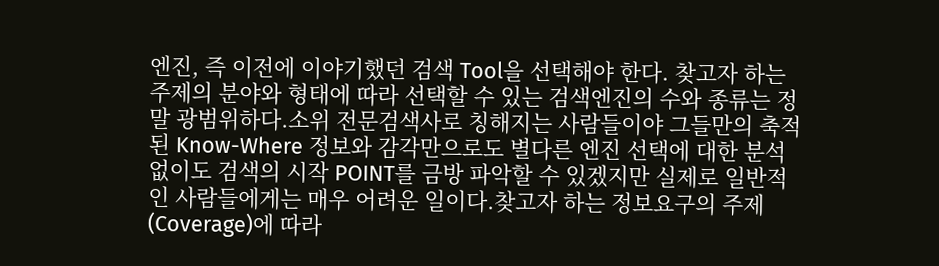엔진, 즉 이전에 이야기했던 검색 Tool을 선택해야 한다. 찾고자 하는 주제의 분야와 형태에 따라 선택할 수 있는 검색엔진의 수와 종류는 정말 광범위하다.소위 전문검색사로 칭해지는 사람들이야 그들만의 축적된 Know-Where 정보와 감각만으로도 별다른 엔진 선택에 대한 분석 없이도 검색의 시작 POINT를 금방 파악할 수 있겠지만 실제로 일반적인 사람들에게는 매우 어려운 일이다.찾고자 하는 정보요구의 주제(Coverage)에 따라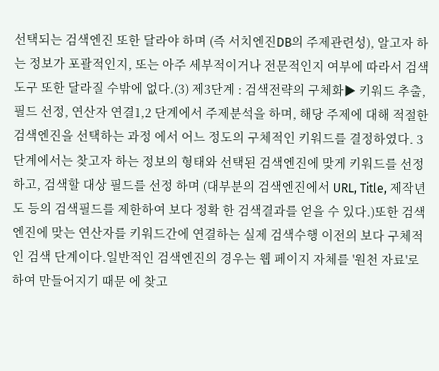선택되는 검색엔진 또한 달라야 하며 (즉 서치엔진DB의 주제관련성), 알고자 하는 정보가 포괄적인지, 또는 아주 세부적이거나 전문적인지 여부에 따라서 검색도구 또한 달라질 수밖에 없다.(3) 제3단계 : 검색전략의 구체화▶ 키워드 추출, 필드 선정, 연산자 연결1,2 단계에서 주제분석을 하며, 해당 주제에 대해 적절한 검색엔진을 선택하는 과정 에서 어느 정도의 구체적인 키워드를 결정하였다. 3단계에서는 찾고자 하는 정보의 형태와 선택된 검색엔진에 맞게 키워드를 선정하고, 검색할 대상 필드를 선정 하며 (대부분의 검색엔진에서 URL, Title, 제작년도 등의 검색필드를 제한하여 보다 정확 한 검색결과를 얻을 수 있다.)또한 검색엔진에 맞는 연산자를 키워드간에 연결하는 실제 검색수행 이전의 보다 구체적인 검색 단계이다.일반적인 검색엔진의 경우는 웹 페이지 자체를 '원천 자료'로 하여 만들어지기 때문 에 찾고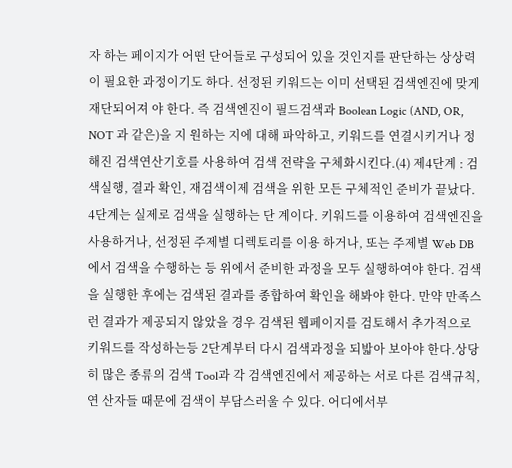자 하는 페이지가 어떤 단어들로 구성되어 있을 것인지를 판단하는 상상력이 필요한 과정이기도 하다. 선정된 키워드는 이미 선택된 검색엔진에 맞게 재단되어져 야 한다. 즉 검색엔진이 필드검색과 Boolean Logic (AND, OR, NOT 과 같은)을 지 원하는 지에 대해 파악하고, 키워드를 연결시키거나 정해진 검색연산기호를 사용하여 검색 전략을 구체화시킨다.(4) 제4단계 : 검색실행, 결과 확인, 재검색이제 검색을 위한 모든 구체적인 준비가 끝났다. 4단계는 실제로 검색을 실행하는 단 계이다. 키워드를 이용하여 검색엔진을 사용하거나, 선정된 주제별 디렉토리를 이용 하거나, 또는 주제별 Web DB에서 검색을 수행하는 등 위에서 준비한 과정을 모두 실행하여야 한다. 검색을 실행한 후에는 검색된 결과를 종합하여 확인을 해봐야 한다. 만약 만족스런 결과가 제공되지 않았을 경우 검색된 웹페이지를 검토해서 추가적으로 키워드를 작성하는등 2단계부터 다시 검색과정을 되밟아 보아야 한다.상당히 많은 종류의 검색 Tool과 각 검색엔진에서 제공하는 서로 다른 검색규칙, 연 산자들 때문에 검색이 부담스러울 수 있다. 어디에서부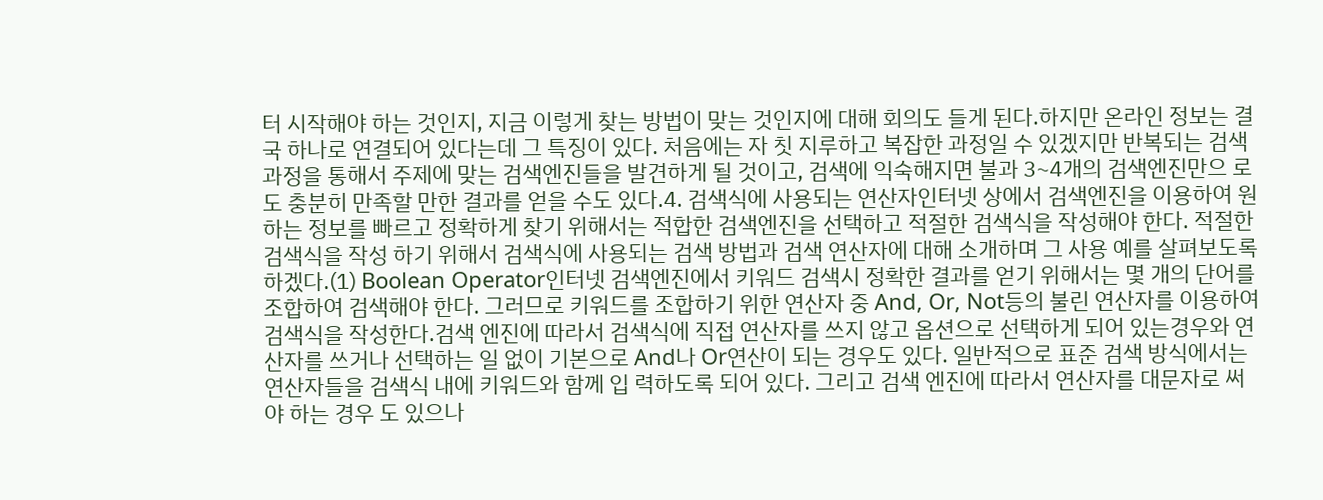터 시작해야 하는 것인지, 지금 이렇게 찾는 방법이 맞는 것인지에 대해 회의도 들게 된다.하지만 온라인 정보는 결국 하나로 연결되어 있다는데 그 특징이 있다. 처음에는 자 칫 지루하고 복잡한 과정일 수 있겠지만 반복되는 검색과정을 통해서 주제에 맞는 검색엔진들을 발견하게 될 것이고, 검색에 익숙해지면 불과 3~4개의 검색엔진만으 로도 충분히 만족할 만한 결과를 얻을 수도 있다.4. 검색식에 사용되는 연산자인터넷 상에서 검색엔진을 이용하여 원하는 정보를 빠르고 정확하게 찾기 위해서는 적합한 검색엔진을 선택하고 적절한 검색식을 작성해야 한다. 적절한 검색식을 작성 하기 위해서 검색식에 사용되는 검색 방법과 검색 연산자에 대해 소개하며 그 사용 예를 살펴보도록 하겠다.(1) Boolean Operator인터넷 검색엔진에서 키워드 검색시 정확한 결과를 얻기 위해서는 몇 개의 단어를 조합하여 검색해야 한다. 그러므로 키워드를 조합하기 위한 연산자 중 And, Or, Not등의 불린 연산자를 이용하여 검색식을 작성한다.검색 엔진에 따라서 검색식에 직접 연산자를 쓰지 않고 옵션으로 선택하게 되어 있는경우와 연산자를 쓰거나 선택하는 일 없이 기본으로 And나 Or연산이 되는 경우도 있다. 일반적으로 표준 검색 방식에서는 연산자들을 검색식 내에 키워드와 함께 입 력하도록 되어 있다. 그리고 검색 엔진에 따라서 연산자를 대문자로 써야 하는 경우 도 있으나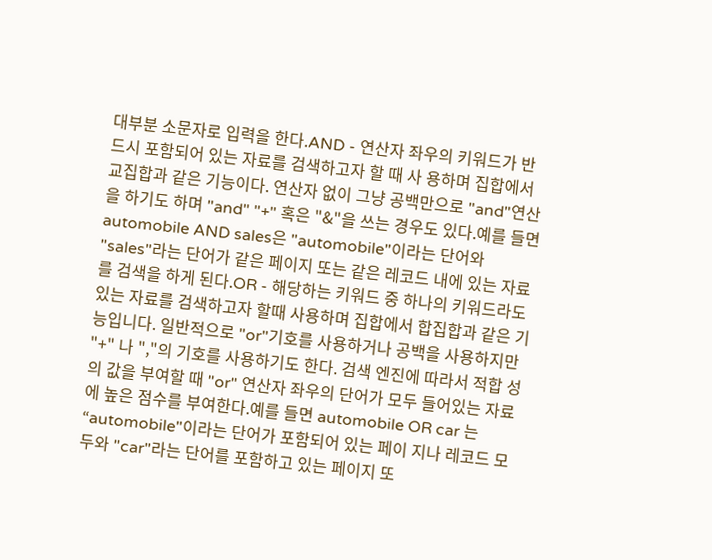대부분 소문자로 입력을 한다.AND - 연산자 좌우의 키워드가 반드시 포함되어 있는 자료를 검색하고자 할 때 사 용하며 집합에서 교집합과 같은 기능이다. 연산자 없이 그냥 공백만으로 "and"연산을 하기도 하며 "and" "+" 혹은 "&"을 쓰는 경우도 있다.예를 들면 automobile AND sales은 "automobile"이라는 단어와 "sales"라는 단어가 같은 페이지 또는 같은 레코드 내에 있는 자료를 검색을 하게 된다.OR - 해당하는 키워드 중 하나의 키워드라도 있는 자료를 검색하고자 할때 사용하며 집합에서 합집합과 같은 기능입니다. 일반적으로 "or"기호를 사용하거나 공백을 사용하지만 "+" 나 ","의 기호를 사용하기도 한다. 검색 엔진에 따라서 적합 성의 값을 부여할 때 "or" 연산자 좌우의 단어가 모두 들어있는 자료에 높은 점수를 부여한다.예를 들면 automobile OR car 는 “automobile"이라는 단어가 포함되어 있는 페이 지나 레코드 모두와 "car"라는 단어를 포함하고 있는 페이지 또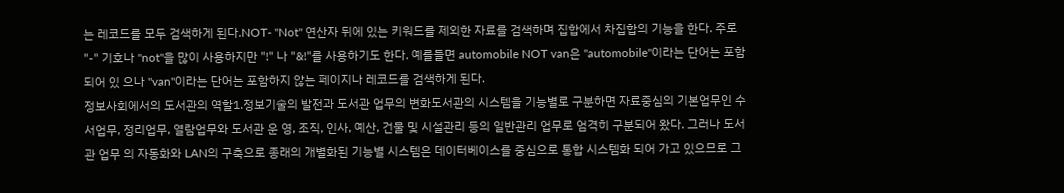는 레코드를 모두 검색하게 된다.NOT- "Not" 연산자 뒤에 있는 키워드를 제외한 자료를 검색하며 집합에서 차집합의 기능을 한다. 주로 "-" 기호나 "not"을 많이 사용하지만 "!" 나 "&!"를 사용하기도 한다. 예를들면 automobile NOT van은 "automobile"이라는 단어는 포함되어 있 으나 "van"이라는 단어는 포함하지 않는 페이지나 레코드를 검색하게 된다.
정보사회에서의 도서관의 역할1.정보기술의 발전과 도서관 업무의 변화도서관의 시스템을 기능별로 구분하면 자료중심의 기본업무인 수서업무, 정리업무, 열람업무와 도서관 운 영, 조직, 인사, 예산, 건물 및 시설관리 등의 일반관리 업무로 엄격히 구분되어 왔다. 그러나 도서관 업무 의 자동화와 LAN의 구축으로 종래의 개별화된 기능별 시스템은 데이터베이스를 중심으로 통합 시스템화 되어 가고 있으므로 그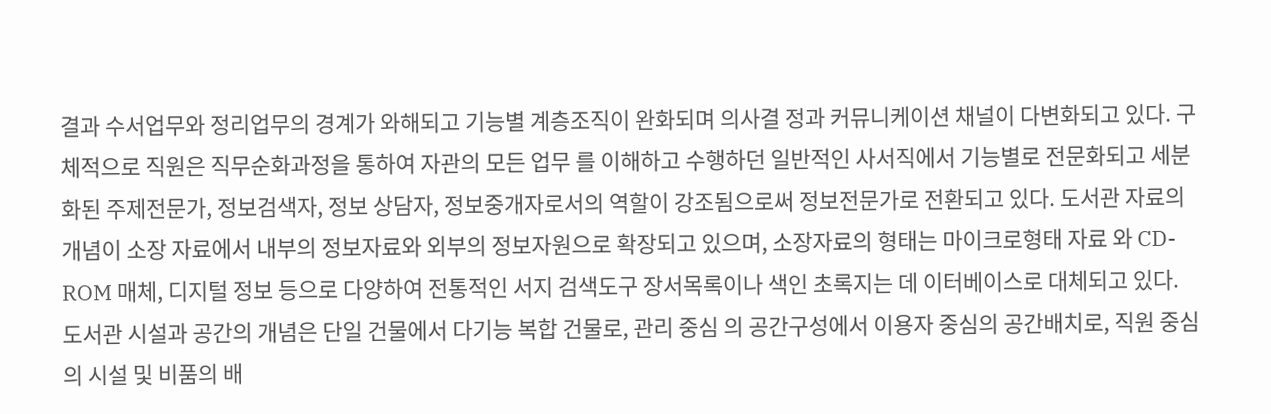결과 수서업무와 정리업무의 경계가 와해되고 기능별 계층조직이 완화되며 의사결 정과 커뮤니케이션 채널이 다변화되고 있다. 구체적으로 직원은 직무순화과정을 통하여 자관의 모든 업무 를 이해하고 수행하던 일반적인 사서직에서 기능별로 전문화되고 세분화된 주제전문가, 정보검색자, 정보 상담자, 정보중개자로서의 역할이 강조됨으로써 정보전문가로 전환되고 있다. 도서관 자료의 개념이 소장 자료에서 내부의 정보자료와 외부의 정보자원으로 확장되고 있으며, 소장자료의 형태는 마이크로형태 자료 와 CD-ROM 매체, 디지털 정보 등으로 다양하여 전통적인 서지 검색도구 장서목록이나 색인 초록지는 데 이터베이스로 대체되고 있다. 도서관 시설과 공간의 개념은 단일 건물에서 다기능 복합 건물로, 관리 중심 의 공간구성에서 이용자 중심의 공간배치로, 직원 중심의 시설 및 비품의 배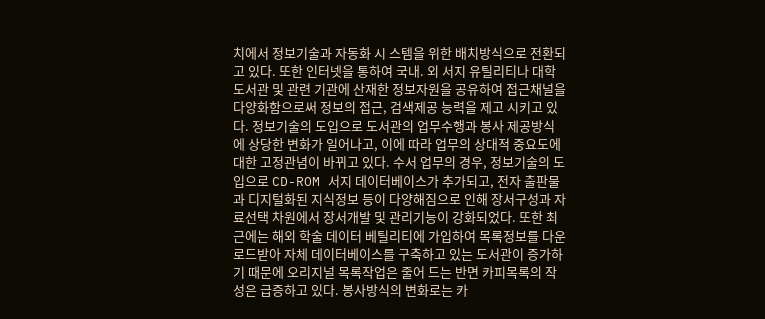치에서 정보기술과 자동화 시 스템을 위한 배치방식으로 전환되고 있다. 또한 인터넷을 통하여 국내. 외 서지 유틸리티나 대학도서관 및 관련 기관에 산재한 정보자원을 공유하여 접근채널을 다양화함으로써 정보의 접근, 검색제공 능력을 제고 시키고 있다. 정보기술의 도입으로 도서관의 업무수행과 봉사 제공방식에 상당한 변화가 일어나고, 이에 따라 업무의 상대적 중요도에 대한 고정관념이 바뀌고 있다. 수서 업무의 경우, 정보기술의 도입으로 CD-ROM 서지 데이터베이스가 추가되고, 전자 출판물과 디지털화된 지식정보 등이 다양해짐으로 인해 장서구성과 자료선택 차원에서 장서개발 및 관리기능이 강화되었다. 또한 최근에는 해외 학술 데이터 베틸리티에 가입하여 목록정보를 다운로드받아 자체 데이터베이스를 구축하고 있는 도서관이 증가하기 때문에 오리지널 목록작업은 줄어 드는 반면 카피목록의 작성은 급증하고 있다. 봉사방식의 변화로는 카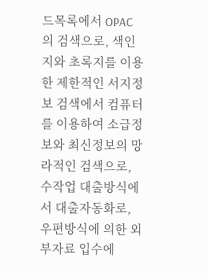드목록에서 OPAC의 검색으로, 색인 지와 초록지를 이용한 제한적인 서지정보 검색에서 컴퓨터를 이용하여 소급정보와 최신정보의 망라적인 검색으로, 수작업 대출방식에서 대출자동화로, 우편방식에 의한 외부자료 입수에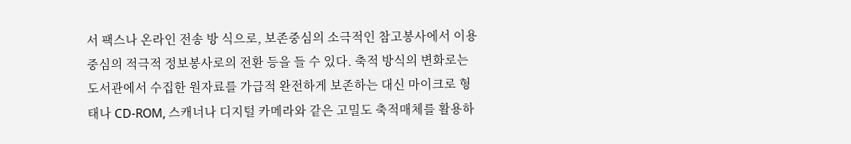서 팩스나 온라인 전송 방 식으로, 보존중심의 소극적인 참고봉사에서 이용중심의 적극적 정보봉사로의 전환 등을 들 수 있다. 축적 방식의 변화로는 도서관에서 수집한 원자료를 가급적 완전하게 보존하는 대신 마이크로 형태나 CD-ROM, 스캐너나 디지털 카메라와 같은 고밀도 축적매체를 활용하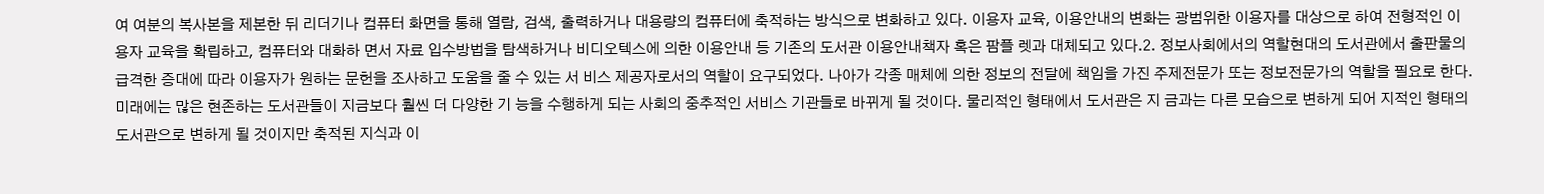여 여분의 복사본을 제본한 뒤 리더기나 컴퓨터 화면을 통해 열람, 검색, 출력하거나 대용량의 컴퓨터에 축적하는 방식으로 변화하고 있다. 이용자 교육, 이용안내의 변화는 광범위한 이용자를 대상으로 하여 전형적인 이용자 교육을 확립하고, 컴퓨터와 대화하 면서 자료 입수방법을 탐색하거나 비디오텍스에 의한 이용안내 등 기존의 도서관 이용안내책자 혹은 팜플 렛과 대체되고 있다.2. 정보사회에서의 역할현대의 도서관에서 출판물의 급격한 증대에 따라 이용자가 원하는 문헌을 조사하고 도움을 줄 수 있는 서 비스 제공자로서의 역할이 요구되었다. 나아가 각종 매체에 의한 정보의 전달에 책임을 가진 주제전문가 또는 정보전문가의 역할을 필요로 한다. 미래에는 많은 현존하는 도서관들이 지금보다 훨씬 더 다양한 기 능을 수행하게 되는 사회의 중추적인 서비스 기관들로 바뀌게 될 것이다. 물리적인 형태에서 도서관은 지 금과는 다른 모습으로 변하게 되어 지적인 형태의 도서관으로 변하게 될 것이지만 축적된 지식과 이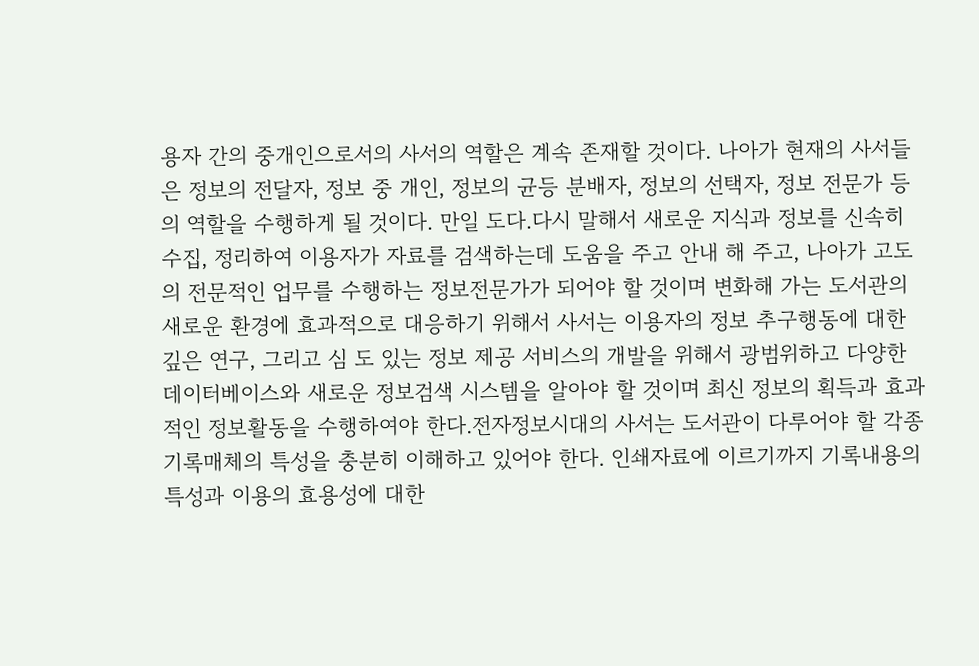용자 간의 중개인으로서의 사서의 역할은 계속 존재할 것이다. 나아가 현재의 사서들은 정보의 전달자, 정보 중 개인, 정보의 균등 분배자, 정보의 선택자, 정보 전문가 등의 역할을 수행하게 될 것이다. 만일 도다.다시 말해서 새로운 지식과 정보를 신속히 수집, 정리하여 이용자가 자료를 검색하는데 도움을 주고 안내 해 주고, 나아가 고도의 전문적인 업무를 수행하는 정보전문가가 되어야 할 것이며 변화해 가는 도서관의 새로운 환경에 효과적으로 대응하기 위해서 사서는 이용자의 정보 추구행동에 대한 깊은 연구, 그리고 심 도 있는 정보 제공 서비스의 개발을 위해서 광범위하고 다양한 데이터베이스와 새로운 정보검색 시스템을 알아야 할 것이며 최신 정보의 획득과 효과적인 정보활동을 수행하여야 한다.전자정보시대의 사서는 도서관이 다루어야 할 각종 기록매체의 특성을 충분히 이해하고 있어야 한다. 인쇄자료에 이르기까지 기록내용의 특성과 이용의 효용성에 대한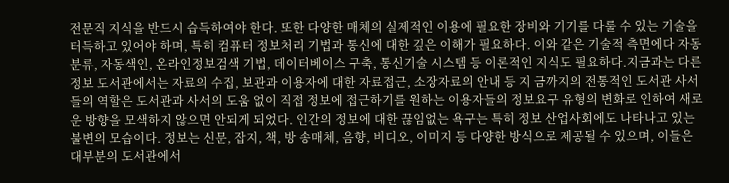전문직 지식을 반드시 습득하여야 한다. 또한 다양한 매체의 실제적인 이용에 필요한 장비와 기기를 다룰 수 있는 기술을 터득하고 있어야 하며, 특히 컴퓨터 정보처리 기법과 통신에 대한 깊은 이해가 필요하다. 이와 같은 기술적 측면에다 자동분류, 자동색인, 온라인정보검색 기법, 데이터베이스 구축, 통신기술 시스템 등 이론적인 지식도 필요하다.지금과는 다른 정보 도서관에서는 자료의 수집, 보관과 이용자에 대한 자료접근, 소장자료의 안내 등 지 금까지의 전통적인 도서관 사서들의 역할은 도서관과 사서의 도움 없이 직접 정보에 접근하기를 원하는 이용자들의 정보요구 유형의 변화로 인하여 새로운 방향을 모색하지 않으면 안되게 되었다. 인간의 정보에 대한 끊임없는 욕구는 특히 정보 산업사회에도 나타나고 있는 불변의 모습이다. 정보는 신문, 잡지, 책, 방 송매체, 음향, 비디오, 이미지 등 다양한 방식으로 제공될 수 있으며, 이들은 대부분의 도서관에서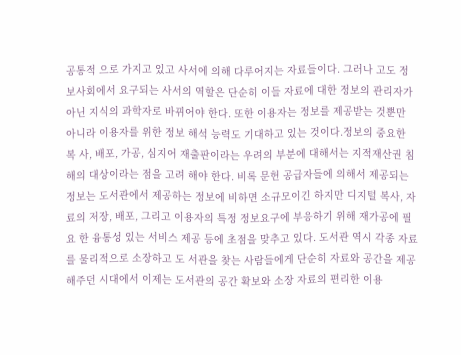공통적 으로 가지고 있고 사서에 의해 다루어지는 자료들이다. 그러나 고도 정보사회에서 요구되는 사서의 역할은 단순히 이들 자료에 대한 정보의 관리자가 아닌 지식의 과학자로 바뀌어야 한다. 또한 이용자는 정보를 제공받는 것뿐만 아니라 이용자를 위한 정보 해석 능력도 기대하고 있는 것이다.정보의 중요한 복 사, 배포, 가공, 심지어 재출판이라는 우려의 부분에 대해서는 지적재산권 침해의 대상이라는 점을 고려 해야 한다. 비록 문헌 공급자들에 의해서 제공되는 정보는 도서관에서 제공하는 정보에 비하면 소규모이긴 하지만 디지털 복사, 자료의 저장, 배포, 그리고 이용자의 특정 정보요구에 부응하기 위해 재가공에 필요 한 융통성 있는 서비스 제공 등에 초점을 맞추고 있다. 도서관 역시 각종 자료를 물리적으로 소장하고 도 서관을 찾는 사람들에게 단순히 자료와 공간을 제공해주던 시대에서 이제는 도서관의 공간 확보와 소장 자료의 편리한 이용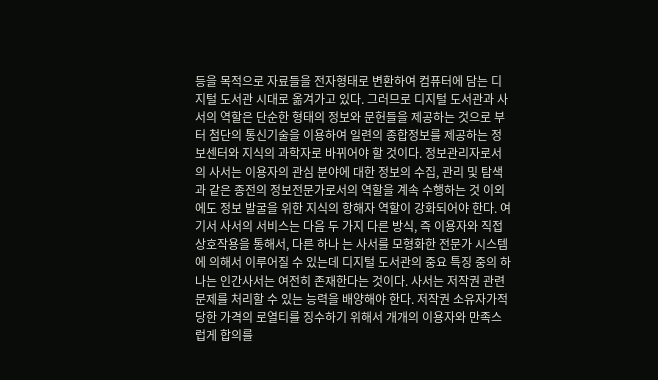등을 목적으로 자료들을 전자형태로 변환하여 컴퓨터에 담는 디지털 도서관 시대로 옮겨가고 있다. 그러므로 디지털 도서관과 사서의 역할은 단순한 형태의 정보와 문헌들을 제공하는 것으로 부터 첨단의 통신기술을 이용하여 일련의 종합정보를 제공하는 정보센터와 지식의 과학자로 바뀌어야 할 것이다. 정보관리자로서의 사서는 이용자의 관심 분야에 대한 정보의 수집, 관리 및 탐색과 같은 종전의 정보전문가로서의 역할을 계속 수행하는 것 이외에도 정보 발굴을 위한 지식의 항해자 역할이 강화되어야 한다. 여기서 사서의 서비스는 다음 두 가지 다른 방식, 즉 이용자와 직접 상호작용을 통해서, 다른 하나 는 사서를 모형화한 전문가 시스템에 의해서 이루어질 수 있는데 디지털 도서관의 중요 특징 중의 하나는 인간사서는 여전히 존재한다는 것이다. 사서는 저작권 관련 문제를 처리할 수 있는 능력을 배양해야 한다. 저작권 소유자가적당한 가격의 로열티를 징수하기 위해서 개개의 이용자와 만족스럽게 합의를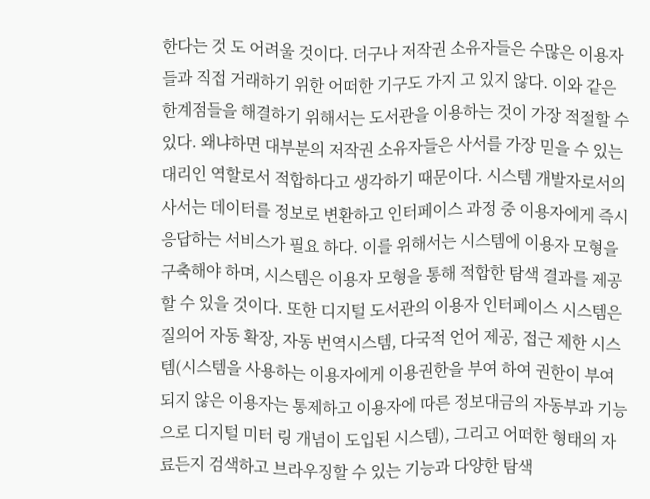한다는 것 도 어려울 것이다. 더구나 저작권 소유자들은 수많은 이용자들과 직접 거래하기 위한 어떠한 기구도 가지 고 있지 않다. 이와 같은 한계점들을 해결하기 위해서는 도서관을 이용하는 것이 가장 적절할 수 있다. 왜냐하면 대부분의 저작권 소유자들은 사서를 가장 믿을 수 있는 대리인 역할로서 적합하다고 생각하기 때문이다. 시스템 개발자로서의 사서는 데이터를 정보로 변환하고 인터페이스 과정 중 이용자에게 즉시 응답하는 서비스가 필요 하다. 이를 위해서는 시스템에 이용자 모형을 구축해야 하며, 시스템은 이용자 모형을 통해 적합한 탐색 결과를 제공 할 수 있을 것이다. 또한 디지털 도서관의 이용자 인터페이스 시스템은 질의어 자동 확장, 자동 번역시스템, 다국적 언어 제공, 접근 제한 시스템(시스템을 사용하는 이용자에게 이용권한을 부여 하여 권한이 부여되지 않은 이용자는 통제하고 이용자에 따른 정보대금의 자동부과 기능으로 디지털 미터 링 개념이 도입된 시스템), 그리고 어떠한 형태의 자료든지 검색하고 브라우징할 수 있는 기능과 다양한 탐색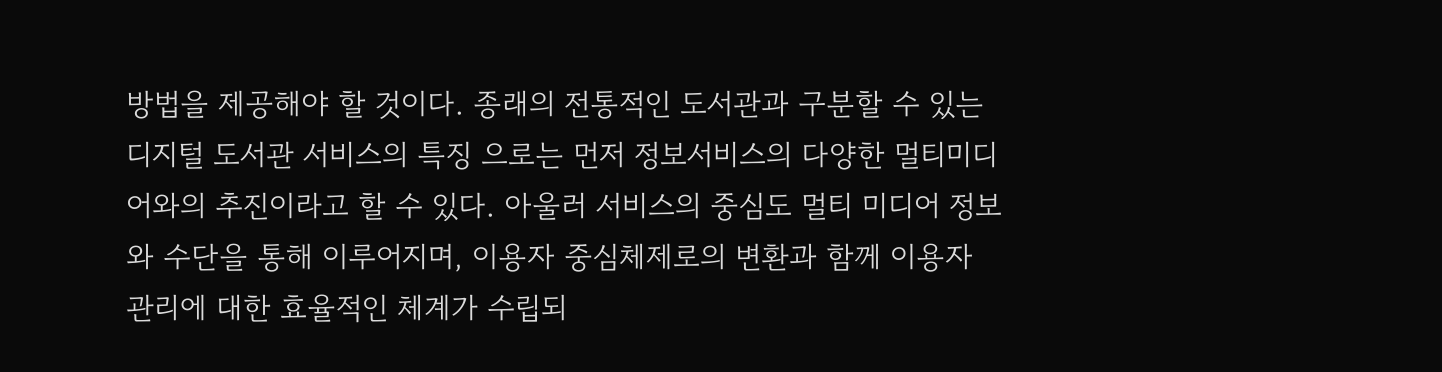방법을 제공해야 할 것이다. 종래의 전통적인 도서관과 구분할 수 있는 디지털 도서관 서비스의 특징 으로는 먼저 정보서비스의 다양한 멀티미디어와의 추진이라고 할 수 있다. 아울러 서비스의 중심도 멀티 미디어 정보와 수단을 통해 이루어지며, 이용자 중심체제로의 변환과 함께 이용자 관리에 대한 효율적인 체계가 수립되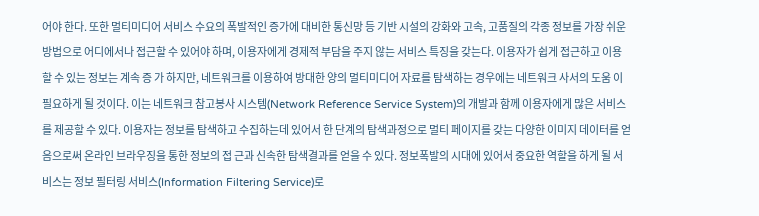어야 한다. 또한 멀티미디어 서비스 수요의 폭발적인 증가에 대비한 통신망 등 기반 시설의 강화와 고속, 고품질의 각종 정보를 가장 쉬운 방법으로 어디에서나 접근할 수 있어야 하며, 이용자에게 경제적 부담을 주지 않는 서비스 특징을 갖는다. 이용자가 쉽게 접근하고 이용할 수 있는 정보는 계속 증 가 하지만, 네트워크를 이용하여 방대한 양의 멀티미디어 자료를 탐색하는 경우에는 네트워크 사서의 도움 이 필요하게 될 것이다. 이는 네트워크 참고봉사 시스템(Network Reference Service System)의 개발과 함께 이용자에게 많은 서비스를 제공할 수 있다. 이용자는 정보를 탐색하고 수집하는데 있어서 한 단계의 탐색과정으로 멀티 페이지를 갖는 다양한 이미지 데이터를 얻음으로써 온라인 브라우징을 통한 정보의 접 근과 신속한 탐색결과를 얻을 수 있다. 정보폭발의 시대에 있어서 중요한 역할을 하게 될 서비스는 정보 필터링 서비스(Information Filtering Service)로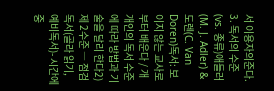서 이용자의준다.
3. 독서의 수준 (vs. 종류)애들러(M. J. Adler) & 도렌(C. Van Doren)독서: 보이지 않는 교사로부터 배운다 / 개개인의 독서 수준에 따라 방법과 기술을 달리 한다2) 제 2수준 ― 점검독서(골라 읽기, 예비독서)- 시간에 중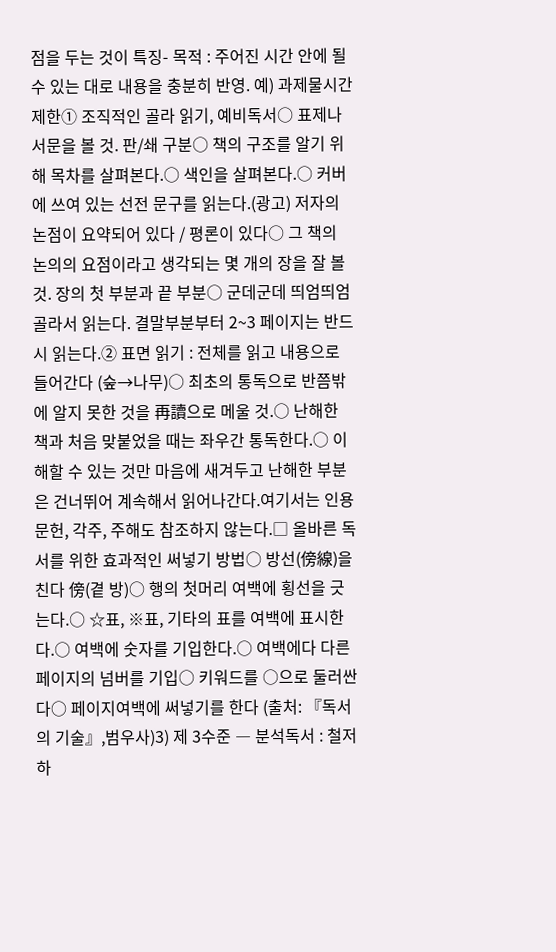점을 두는 것이 특징- 목적 : 주어진 시간 안에 될 수 있는 대로 내용을 충분히 반영. 예) 과제물시간제한① 조직적인 골라 읽기, 예비독서○ 표제나 서문을 볼 것. 판/쇄 구분○ 책의 구조를 알기 위해 목차를 살펴본다.○ 색인을 살펴본다.○ 커버에 쓰여 있는 선전 문구를 읽는다.(광고) 저자의 논점이 요약되어 있다 / 평론이 있다○ 그 책의 논의의 요점이라고 생각되는 몇 개의 장을 잘 볼 것. 장의 첫 부분과 끝 부분○ 군데군데 띄엄띄엄 골라서 읽는다. 결말부분부터 2~3 페이지는 반드시 읽는다.② 표면 읽기 : 전체를 읽고 내용으로 들어간다 (숲→나무)○ 최초의 통독으로 반쯤밖에 알지 못한 것을 再讀으로 메울 것.○ 난해한 책과 처음 맞붙었을 때는 좌우간 통독한다.○ 이해할 수 있는 것만 마음에 새겨두고 난해한 부분은 건너뛰어 계속해서 읽어나간다.여기서는 인용문헌, 각주, 주해도 참조하지 않는다.□ 올바른 독서를 위한 효과적인 써넣기 방법○ 방선(傍線)을 친다 傍(곁 방)○ 행의 첫머리 여백에 횡선을 긋는다.○ ☆표, ※표, 기타의 표를 여백에 표시한다.○ 여백에 숫자를 기입한다.○ 여백에다 다른 페이지의 넘버를 기입○ 키워드를 ○으로 둘러싼다○ 페이지여백에 써넣기를 한다 (출처: 『독서의 기술』,범우사)3) 제 3수준 ― 분석독서 : 철저하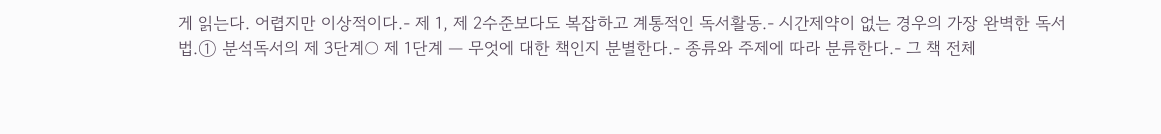게 읽는다. 어렵지만 이상적이다.- 제 1, 제 2수준보다도 복잡하고 계통적인 독서활동.- 시간제약이 없는 경우의 가장 완벽한 독서법.① 분석독서의 제 3단계○ 제 1단계 ― 무엇에 대한 책인지 분별한다.- 종류와 주제에 따라 분류한다.- 그 책 전체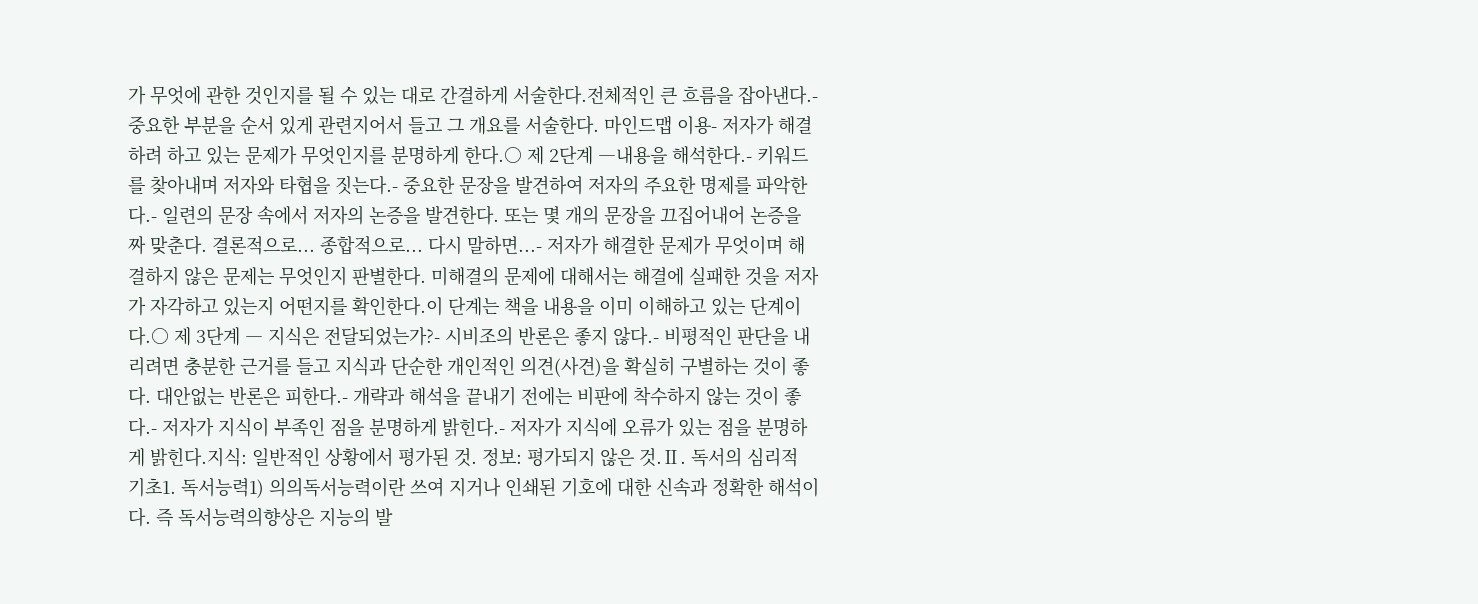가 무엇에 관한 것인지를 될 수 있는 대로 간결하게 서술한다.전체적인 큰 흐름을 잡아낸다.- 중요한 부분을 순서 있게 관련지어서 들고 그 개요를 서술한다. 마인드맵 이용- 저자가 해결하려 하고 있는 문제가 무엇인지를 분명하게 한다.○ 제 2단계 ―내용을 해석한다.- 키워드를 찾아내며 저자와 타협을 짓는다.- 중요한 문장을 발견하여 저자의 주요한 명제를 파악한다.- 일련의 문장 속에서 저자의 논증을 발견한다. 또는 몇 개의 문장을 끄집어내어 논증을 짜 맞춘다. 결론적으로... 종합적으로... 다시 말하면...- 저자가 해결한 문제가 무엇이며 해결하지 않은 문제는 무엇인지 판별한다. 미해결의 문제에 대해서는 해결에 실패한 것을 저자가 자각하고 있는지 어떤지를 확인한다.이 단계는 책을 내용을 이미 이해하고 있는 단계이다.○ 제 3단계 ― 지식은 전달되었는가?- 시비조의 반론은 좋지 않다.- 비평적인 판단을 내리려면 충분한 근거를 들고 지식과 단순한 개인적인 의견(사견)을 확실히 구별하는 것이 좋다. 대안없는 반론은 피한다.- 개략과 해석을 끝내기 전에는 비판에 착수하지 않는 것이 좋다.- 저자가 지식이 부족인 점을 분명하게 밝힌다.- 저자가 지식에 오류가 있는 점을 분명하게 밝힌다.지식: 일반적인 상황에서 평가된 것. 정보: 평가되지 않은 것.Ⅱ. 독서의 심리적 기초1. 독서능력1) 의의독서능력이란 쓰여 지거나 인쇄된 기호에 대한 신속과 정확한 해석이다. 즉 독서능력의향상은 지능의 발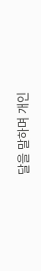달을 말하며 개인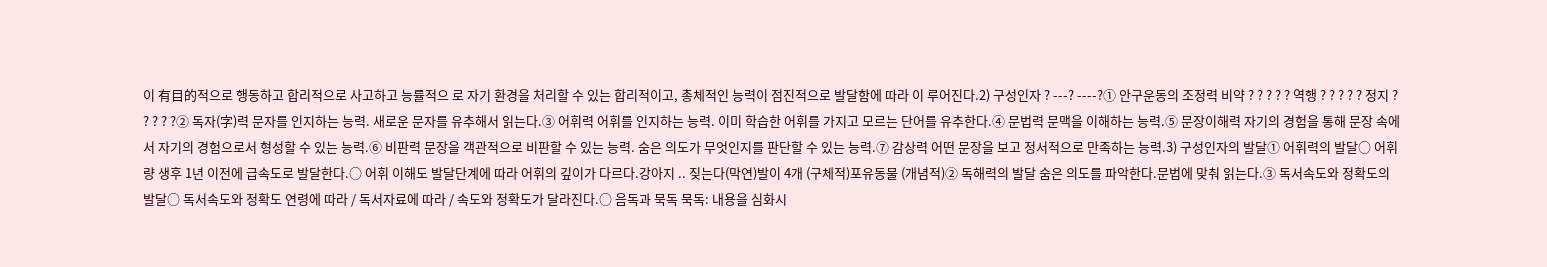이 有目的적으로 행동하고 합리적으로 사고하고 능률적으 로 자기 환경을 처리할 수 있는 합리적이고, 총체적인 능력이 점진적으로 발달함에 따라 이 루어진다.2) 구성인자 ? ---? ----?① 안구운동의 조정력 비약 ? ? ? ? ? 역행 ? ? ? ? ? 정지 ? ? ? ? ?② 독자(字)력 문자를 인지하는 능력. 새로운 문자를 유추해서 읽는다.③ 어휘력 어휘를 인지하는 능력. 이미 학습한 어휘를 가지고 모르는 단어를 유추한다.④ 문법력 문맥을 이해하는 능력.⑤ 문장이해력 자기의 경험을 통해 문장 속에서 자기의 경험으로서 형성할 수 있는 능력.⑥ 비판력 문장을 객관적으로 비판할 수 있는 능력. 숨은 의도가 무엇인지를 판단할 수 있는 능력.⑦ 감상력 어떤 문장을 보고 정서적으로 만족하는 능력.3) 구성인자의 발달① 어휘력의 발달○ 어휘량 생후 1년 이전에 급속도로 발달한다.○ 어휘 이해도 발달단계에 따라 어휘의 깊이가 다르다.강아지 .. 짖는다(막연)발이 4개 (구체적)포유동물 (개념적)② 독해력의 발달 숨은 의도를 파악한다.문법에 맞춰 읽는다.③ 독서속도와 정확도의 발달○ 독서속도와 정확도 연령에 따라 / 독서자료에 따라 / 속도와 정확도가 달라진다.○ 음독과 묵독 묵독: 내용을 심화시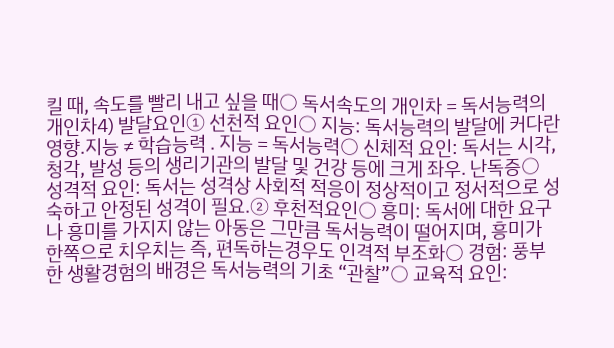킬 때, 속도를 빨리 내고 싶을 때○ 독서속도의 개인차 = 독서능력의 개인차4) 발달요인① 선천적 요인○ 지능: 독서능력의 발달에 커다란 영향.지능 ≠ 학습능력 . 지능 = 독서능력○ 신체적 요인: 독서는 시각, 청각, 발성 등의 생리기관의 발달 및 건강 등에 크게 좌우. 난독증○ 성격적 요인: 독서는 성격상 사회적 적응이 정상적이고 정서적으로 성숙하고 안정된 성격이 필요.② 후천적요인○ 흥미: 독서에 대한 요구나 흥미를 가지지 않는 아동은 그만큼 독서능력이 떨어지며, 흥미가 한쪽으로 치우치는 즉, 편독하는경우도 인격적 부조화○ 경험: 풍부한 생활경험의 배경은 독서능력의 기초 “관찰”○ 교육적 요인: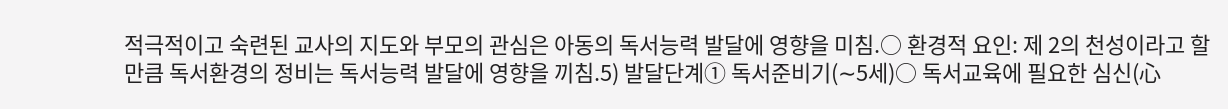적극적이고 숙련된 교사의 지도와 부모의 관심은 아동의 독서능력 발달에 영향을 미침.○ 환경적 요인: 제 2의 천성이라고 할 만큼 독서환경의 정비는 독서능력 발달에 영향을 끼침.5) 발달단계① 독서준비기(∼5세)○ 독서교육에 필요한 심신(心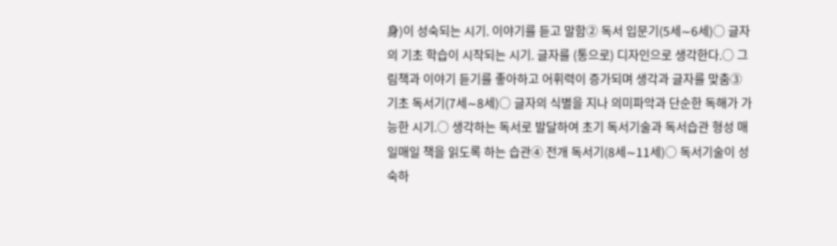身)이 성숙되는 시기. 이야기를 듣고 말함② 독서 입문기(5세∼6세)○ 글자의 기초 학습이 시작되는 시기. 글자를 (통으로) 디자인으로 생각한다.○ 그림책과 이야기 듣기를 좋아하고 어휘력이 증가되며 생각과 글자를 맞춤③ 기초 독서기(7세∼8세)○ 글자의 식별을 지나 의미파악과 단순한 독해가 가능한 시기.○ 생각하는 독서로 발달하여 초기 독서기술과 독서습관 형성 매일매일 책을 읽도록 하는 습관④ 전개 독서기(8세∼11세)○ 독서기술이 성숙하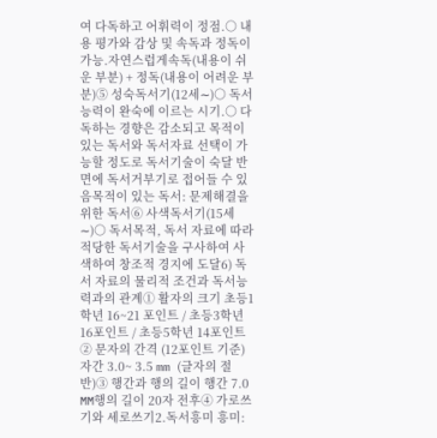여 다독하고 어휘력이 정점.○ 내용 평가와 감상 및 속독과 정독이 가능.자연스럽게속독(내용이 쉬운 부분) + 정독(내용이 어려운 부분)⑤ 성숙독서기(12세∼)○ 독서능력이 완숙에 이르는 시기.○ 다독하는 경향은 감소되고 목적이 있는 독서와 독서자료 선택이 가능할 정도로 독서기술이 숙달 반면에 독서거부기로 접어들 수 있음목적이 있는 독서: 문제해결을 위한 독서⑥ 사색독서기(15세∼)○ 독서목적, 독서 자료에 따라 적당한 독서기술을 구사하여 사색하여 창조적 경지에 도달6) 독서 자료의 물리적 조건과 독서능력과의 관계① 활자의 크기 초등1학년 16~21 포인트 / 초등3학년 16포인트 / 초등5학년 14포인트② 문자의 간격 (12포인트 기준)자간 3.0~ 3.5 mm (글자의 절반)③ 행간과 행의 길이 행간 7.0 MM행의 길이 20자 전후④ 가로쓰기와 세로쓰기2.독서흥미 흥미: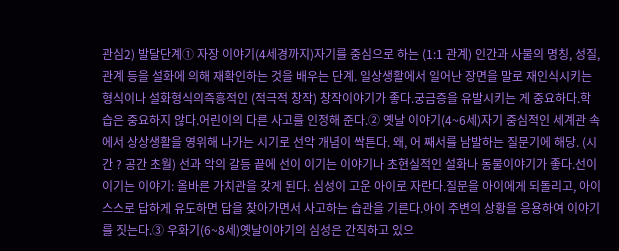관심2) 발달단계① 자장 이야기(4세경까지)자기를 중심으로 하는 (1:1 관계) 인간과 사물의 명칭, 성질, 관계 등을 설화에 의해 재확인하는 것을 배우는 단계. 일상생활에서 일어난 장면을 말로 재인식시키는 형식이나 설화형식의즉흥적인 (적극적 창작) 창작이야기가 좋다.궁금증을 유발시키는 게 중요하다.학습은 중요하지 않다.어린이의 다른 사고를 인정해 준다.② 옛날 이야기(4~6세)자기 중심적인 세계관 속에서 상상생활을 영위해 나가는 시기로 선악 개념이 싹튼다. 왜, 어 째서를 남발하는 질문기에 해당. (시간 ? 공간 초월) 선과 악의 갈등 끝에 선이 이기는 이야기나 초현실적인 설화나 동물이야기가 좋다.선이 이기는 이야기: 올바른 가치관을 갖게 된다. 심성이 고운 아이로 자란다.질문을 아이에게 되돌리고, 아이 스스로 답하게 유도하면 답을 찾아가면서 사고하는 습관을 기른다.아이 주변의 상황을 응용하여 이야기를 짓는다.③ 우화기(6~8세)옛날이야기의 심성은 간직하고 있으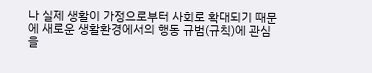나 실제 생활이 가정으로부터 사회로 확대되기 때문에 새로운 생활환경에서의 행동 규범(규칙)에 관심을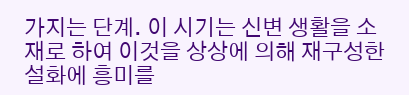가지는 단계. 이 시기는 신변 생활을 소재로 하여 이것을 상상에 의해 재구성한 설화에 흥미를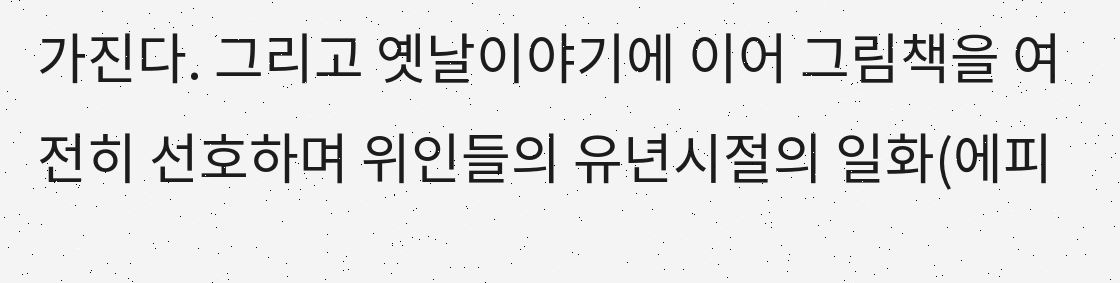가진다. 그리고 옛날이야기에 이어 그림책을 여전히 선호하며 위인들의 유년시절의 일화(에피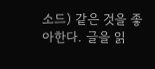소드) 같은 것을 좋아한다. 글을 읽